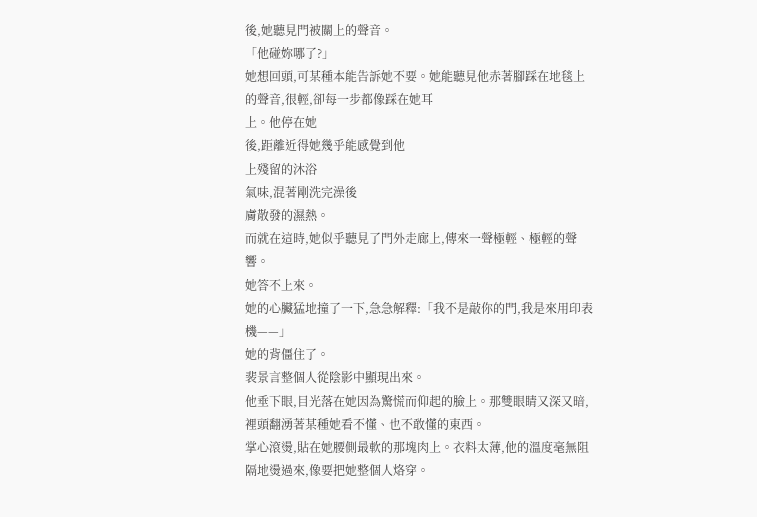後,她聽見門被關上的聲音。
「他碰妳哪了?」
她想回頭,可某種本能告訴她不要。她能聽見他赤著腳踩在地毯上的聲音,很輕,卻每一步都像踩在她耳
上。他停在她
後,距離近得她幾乎能感覺到他
上殘留的沐浴
氣味,混著剛洗完澡後
膚散發的濕熱。
而就在這時,她似乎聽見了門外走廊上,傳來一聲極輕、極輕的聲響。
她答不上來。
她的心臟猛地撞了一下,急急解釋:「我不是敲你的門,我是來用印表機——」
她的背僵住了。
裴景言整個人從陰影中顯現出來。
他垂下眼,目光落在她因為驚慌而仰起的臉上。那雙眼睛又深又暗,裡頭翻湧著某種她看不懂、也不敢懂的東西。
掌心滾燙,貼在她腰側最軟的那塊肉上。衣料太薄,他的溫度毫無阻隔地燙過來,像要把她整個人烙穿。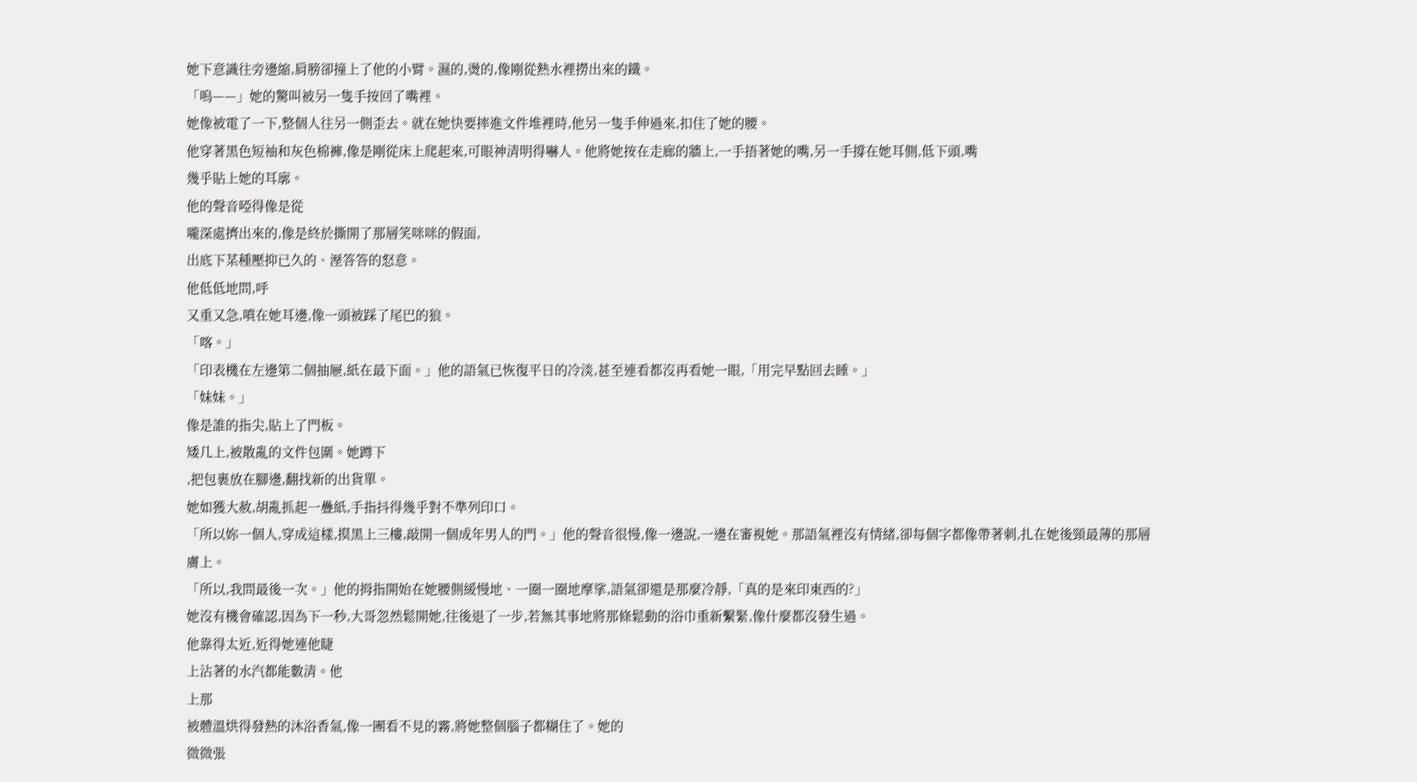她下意識往旁邊縮,肩膀卻撞上了他的小臂。濕的,燙的,像剛從熱水裡撈出來的鐵。
「嗚——」她的驚叫被另一隻手按回了嘴裡。
她像被電了一下,整個人往另一側歪去。就在她快要摔進文件堆裡時,他另一隻手伸過來,扣住了她的腰。
他穿著黑色短袖和灰色棉褲,像是剛從床上爬起來,可眼神清明得嚇人。他將她按在走廊的牆上,一手捂著她的嘴,另一手撐在她耳側,低下頭,嘴
幾乎貼上她的耳廓。
他的聲音啞得像是從
嚨深處擠出來的,像是終於撕開了那層笑咪咪的假面,
出底下某種壓抑已久的、溼答答的怒意。
他低低地問,呼
又重又急,噴在她耳邊,像一頭被踩了尾巴的狼。
「喀。」
「印表機在左邊第二個抽屜,紙在最下面。」他的語氣已恢復平日的冷淡,甚至連看都沒再看她一眼,「用完早點回去睡。」
「妹妹。」
像是誰的指尖,貼上了門板。
矮几上,被散亂的文件包圍。她蹲下
,把包裹放在腳邊,翻找新的出貨單。
她如獲大赦,胡亂抓起一疊紙,手指抖得幾乎對不準列印口。
「所以妳一個人,穿成這樣,摸黑上三樓,敲開一個成年男人的門。」他的聲音很慢,像一邊說,一邊在審視她。那語氣裡沒有情緒,卻每個字都像帶著刺,扎在她後頸最薄的那層
膚上。
「所以,我問最後一次。」他的拇指開始在她腰側緩慢地、一圈一圈地摩挲,語氣卻還是那麼冷靜,「真的是來印東西的?」
她沒有機會確認,因為下一秒,大哥忽然鬆開她,往後退了一步,若無其事地將那條鬆動的浴巾重新繫緊,像什麼都沒發生過。
他靠得太近,近得她連他睫
上沾著的水汽都能數清。他
上那
被體溫烘得發熱的沐浴香氣,像一團看不見的霧,將她整個腦子都糊住了。她的
微微張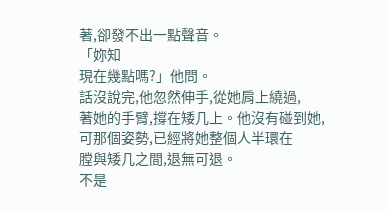著,卻發不出一點聲音。
「妳知
現在幾點嗎?」他問。
話沒說完,他忽然伸手,從她肩上繞過,
著她的手臂,撐在矮几上。他沒有碰到她,可那個姿勢,已經將她整個人半環在
膛與矮几之間,退無可退。
不是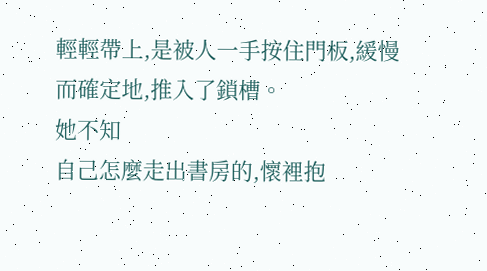輕輕帶上,是被人一手按住門板,緩慢而確定地,推入了鎖槽。
她不知
自己怎麼走出書房的,懷裡抱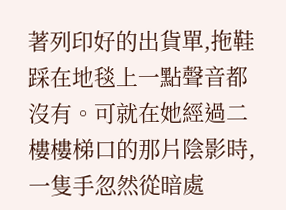著列印好的出貨單,拖鞋踩在地毯上一點聲音都沒有。可就在她經過二樓樓梯口的那片陰影時,一隻手忽然從暗處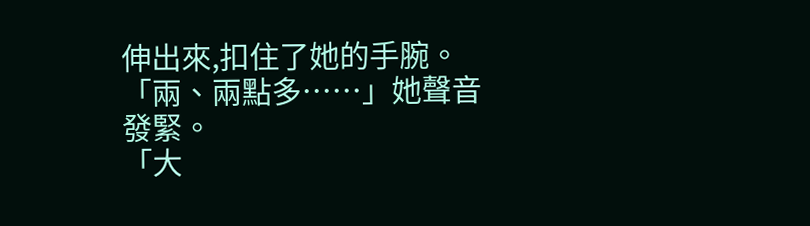伸出來,扣住了她的手腕。
「兩、兩點多……」她聲音發緊。
「大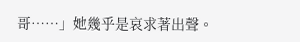哥……」她幾乎是哀求著出聲。